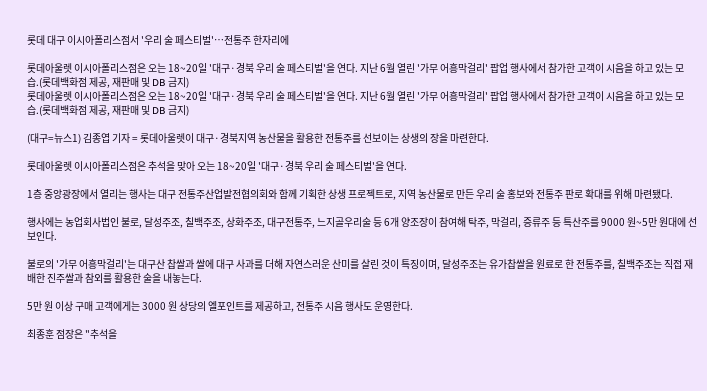롯데 대구 이시아폴리스점서 '우리 술 페스티벌'…전통주 한자리에

롯데아울렛 이시아폴리스점은 오는 18~20일 '대구·경북 우리 술 페스티벌'을 연다. 지난 6월 열린 '가무 어흥막걸리' 팝업 행사에서 참가한 고객이 시음을 하고 있는 모습.(롯데백화점 제공, 재판매 및 DB 금지)
롯데아울렛 이시아폴리스점은 오는 18~20일 '대구·경북 우리 술 페스티벌'을 연다. 지난 6월 열린 '가무 어흥막걸리' 팝업 행사에서 참가한 고객이 시음을 하고 있는 모습.(롯데백화점 제공, 재판매 및 DB 금지)

(대구=뉴스1) 김종엽 기자 = 롯데아울렛이 대구·경북지역 농산물을 활용한 전통주를 선보이는 상생의 장을 마련한다.

롯데아울렛 이시아폴리스점은 추석을 맞아 오는 18~20일 '대구·경북 우리 술 페스티벌'을 연다.

1층 중앙광장에서 열리는 행사는 대구 전통주산업발전협의회와 함께 기획한 상생 프로젝트로, 지역 농산물로 만든 우리 술 홍보와 전통주 판로 확대를 위해 마련됐다.

행사에는 농업회사법인 불로, 달성주조, 칠백주조, 상화주조, 대구전통주, 느지골우리술 등 6개 양조장이 참여해 탁주, 막걸리, 증류주 등 특산주를 9000 원~5만 원대에 선보인다.

불로의 '가무 어흥막걸리'는 대구산 찹쌀과 쌀에 대구 사과를 더해 자연스러운 산미를 살린 것이 특징이며, 달성주조는 유가찹쌀을 원료로 한 전통주를, 칠백주조는 직접 재배한 진주쌀과 참외를 활용한 술을 내놓는다.

5만 원 이상 구매 고객에게는 3000 원 상당의 엘포인트를 제공하고, 전통주 시음 행사도 운영한다.

최종훈 점장은 "추석을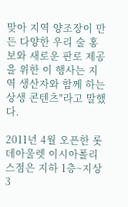맞아 지역 양조장이 만든 다양한 우리 술 홍보와 새로운 판로 제공을 위한 이 행사는 지역 생산자와 함께 하는 상생 콘텐츠"라고 말했다.

2011년 4월 오픈한 롯데아울렛 이시아폴리스점은 지하 1층~지상 3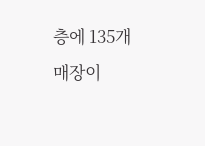층에 135개 매장이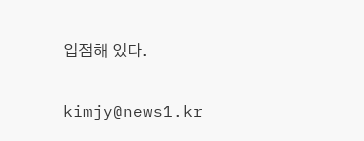입점해 있다.

kimjy@news1.kr